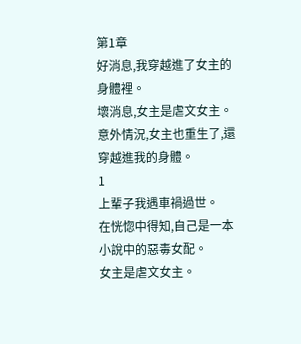第1章
好消息,我穿越進了女主的身體裡。
壞消息,女主是虐文女主。
意外情況,女主也重生了,還穿越進我的身體。
1
上輩子我遇車禍過世。
在恍惚中得知,自己是一本小說中的惡毒女配。
女主是虐文女主。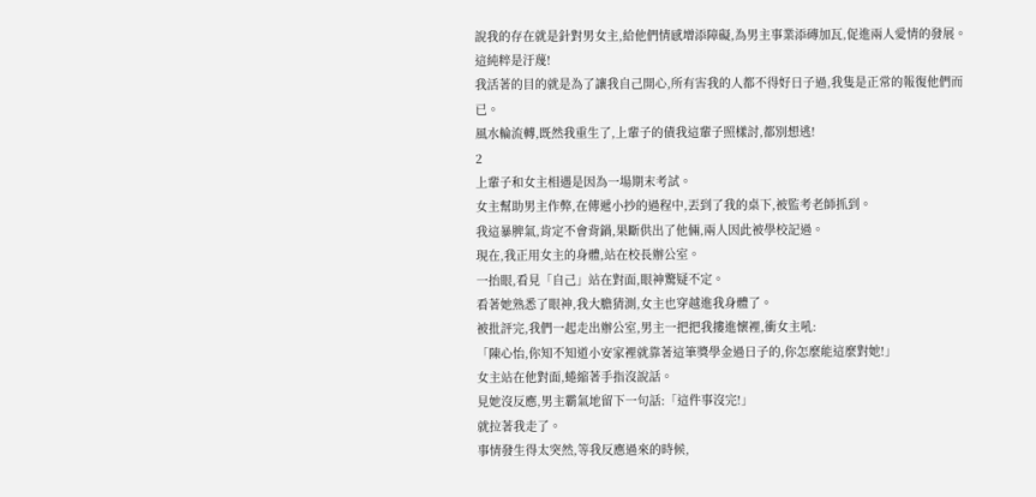說我的存在就是針對男女主,給他們情感增添障礙,為男主事業添磚加瓦,促進兩人愛情的發展。
這純粹是汙蔑!
我活著的目的就是為了讓我自己開心,所有害我的人都不得好日子過,我隻是正常的報復他們而已。
風水輪流轉,既然我重生了,上輩子的債我這輩子照樣討,都別想逃!
2
上輩子和女主相遇是因為一場期末考試。
女主幫助男主作弊,在傳遞小抄的過程中,丟到了我的桌下,被監考老師抓到。
我這暴脾氣,肯定不會背鍋,果斷供出了他倆,兩人因此被學校記過。
現在,我正用女主的身體,站在校長辦公室。
一抬眼,看見「自己」站在對面,眼神驚疑不定。
看著她熟悉了眼神,我大膽猜測,女主也穿越進我身體了。
被批評完,我們一起走出辦公室,男主一把把我摟進懷裡,衝女主吼:
「陳心怡,你知不知道小安家裡就靠著這筆獎學金過日子的,你怎麼能這麼對她!」
女主站在他對面,蜷縮著手指沒說話。
見她沒反應,男主霸氣地留下一句話:「這件事沒完!」
就拉著我走了。
事情發生得太突然,等我反應過來的時候,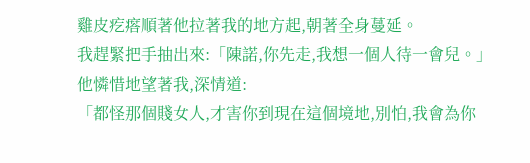雞皮疙瘩順著他拉著我的地方起,朝著全身蔓延。
我趕緊把手抽出來:「陳諾,你先走,我想一個人待一會兒。」
他憐惜地望著我,深情道:
「都怪那個賤女人,才害你到現在這個境地,別怕,我會為你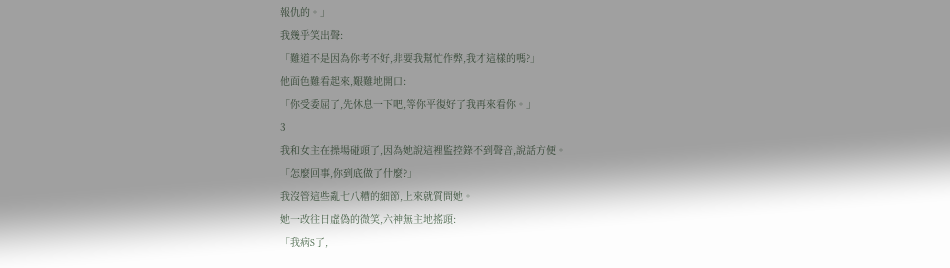報仇的。」
我幾乎笑出聲:
「難道不是因為你考不好,非要我幫忙作弊,我才這樣的嗎?」
他面色難看起來,艱難地開口:
「你受委屈了,先休息一下吧,等你平復好了我再來看你。」
3
我和女主在操場碰頭了,因為她說這裡監控錄不到聲音,說話方便。
「怎麼回事,你到底做了什麼?」
我沒管這些亂七八糟的細節,上來就質問她。
她一改往日虛偽的微笑,六神無主地搖頭:
「我病S了,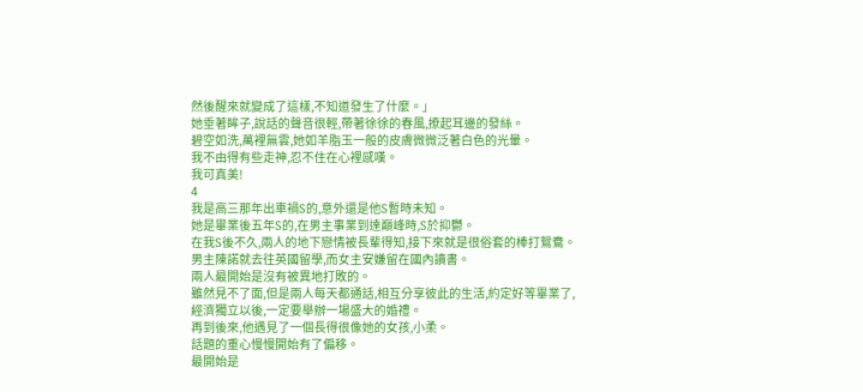然後醒來就變成了這樣,不知道發生了什麼。」
她垂著眸子,說話的聲音很輕,帶著徐徐的春風,撩起耳邊的發絲。
碧空如洗,萬裡無雲,她如羊脂玉一般的皮膚微微泛著白色的光暈。
我不由得有些走神,忍不住在心裡感嘆。
我可真美!
4
我是高三那年出車禍S的,意外還是他S暫時未知。
她是畢業後五年S的,在男主事業到達巔峰時,S於抑鬱。
在我S後不久,兩人的地下戀情被長輩得知,接下來就是很俗套的棒打鴛鴦。
男主陳諾就去往英國留學,而女主安嫌留在國內讀書。
兩人最開始是沒有被異地打敗的。
雖然見不了面,但是兩人每天都通話,相互分享彼此的生活,約定好等畢業了,
經濟獨立以後,一定要舉辦一場盛大的婚禮。
再到後來,他遇見了一個長得很像她的女孩,小柔。
話題的重心慢慢開始有了偏移。
最開始是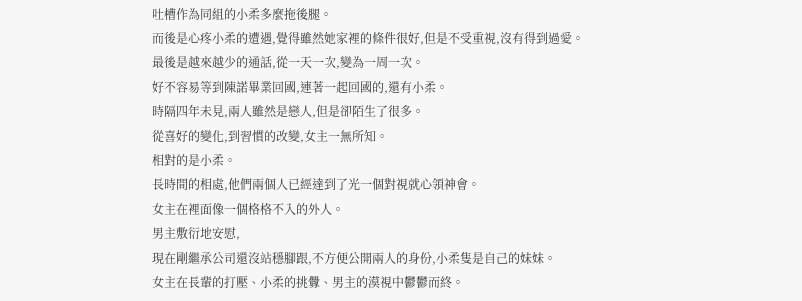吐槽作為同組的小柔多麼拖後腿。
而後是心疼小柔的遭遇,覺得雖然她家裡的條件很好,但是不受重視,沒有得到過愛。
最後是越來越少的通話,從一天一次,變為一周一次。
好不容易等到陳諾畢業回國,連著一起回國的,還有小柔。
時隔四年未見,兩人雖然是戀人,但是卻陌生了很多。
從喜好的變化,到習慣的改變,女主一無所知。
相對的是小柔。
長時間的相處,他們兩個人已經達到了光一個對視就心領神會。
女主在裡面像一個格格不入的外人。
男主敷衍地安慰,
現在剛繼承公司還沒站穩腳跟,不方便公開兩人的身份,小柔隻是自己的妹妹。
女主在長輩的打壓、小柔的挑釁、男主的漠視中鬱鬱而終。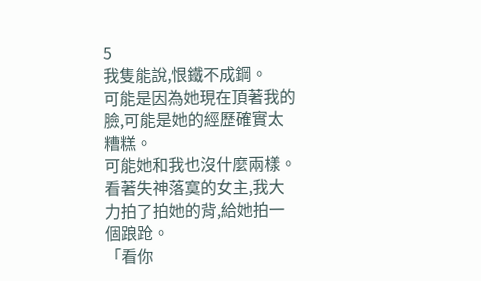5
我隻能說,恨鐵不成鋼。
可能是因為她現在頂著我的臉,可能是她的經歷確實太糟糕。
可能她和我也沒什麼兩樣。
看著失神落寞的女主,我大力拍了拍她的背,給她拍一個踉跄。
「看你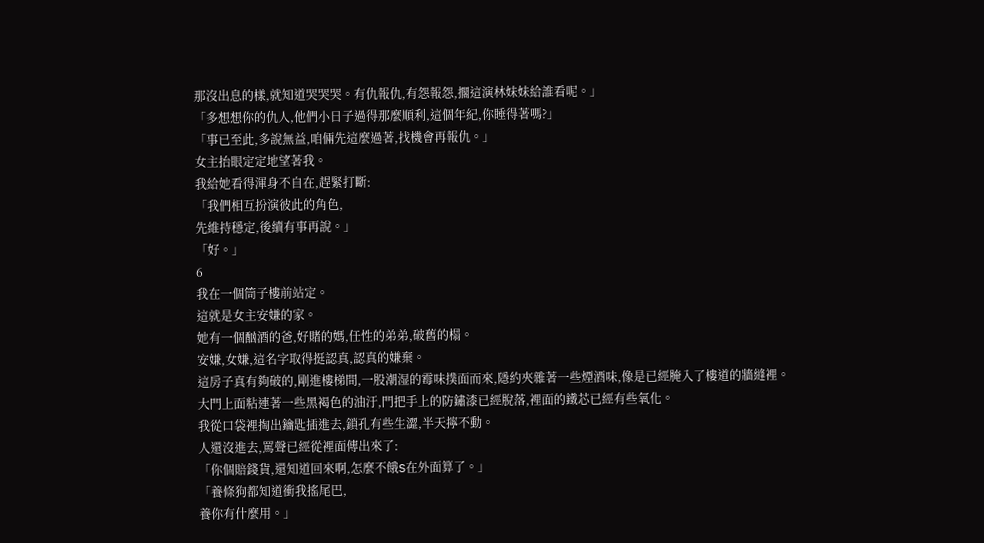那沒出息的樣,就知道哭哭哭。有仇報仇,有怨報怨,擱這演林妹妹給誰看呢。」
「多想想你的仇人,他們小日子過得那麼順利,這個年紀,你睡得著嗎?」
「事已至此,多說無益,咱倆先這麼過著,找機會再報仇。」
女主抬眼定定地望著我。
我給她看得渾身不自在,趕緊打斷:
「我們相互扮演彼此的角色,
先維持穩定,後續有事再說。」
「好。」
6
我在一個筒子樓前站定。
這就是女主安嫌的家。
她有一個酗酒的爸,好賭的媽,任性的弟弟,破舊的榻。
安嫌,女嫌,這名字取得挺認真,認真的嫌棄。
這房子真有夠破的,剛進樓梯間,一股潮湿的霉味撲面而來,隱約夾雜著一些煙酒味,像是已經腌入了樓道的牆縫裡。
大門上面粘連著一些黑褐色的油汙,門把手上的防鏽漆已經脫落,裡面的鐵芯已經有些氧化。
我從口袋裡掏出鑰匙插進去,鎖孔有些生澀,半天擰不動。
人還沒進去,罵聲已經從裡面傳出來了:
「你個賠錢貨,還知道回來啊,怎麼不餓S在外面算了。」
「養條狗都知道衝我搖尾巴,
養你有什麼用。」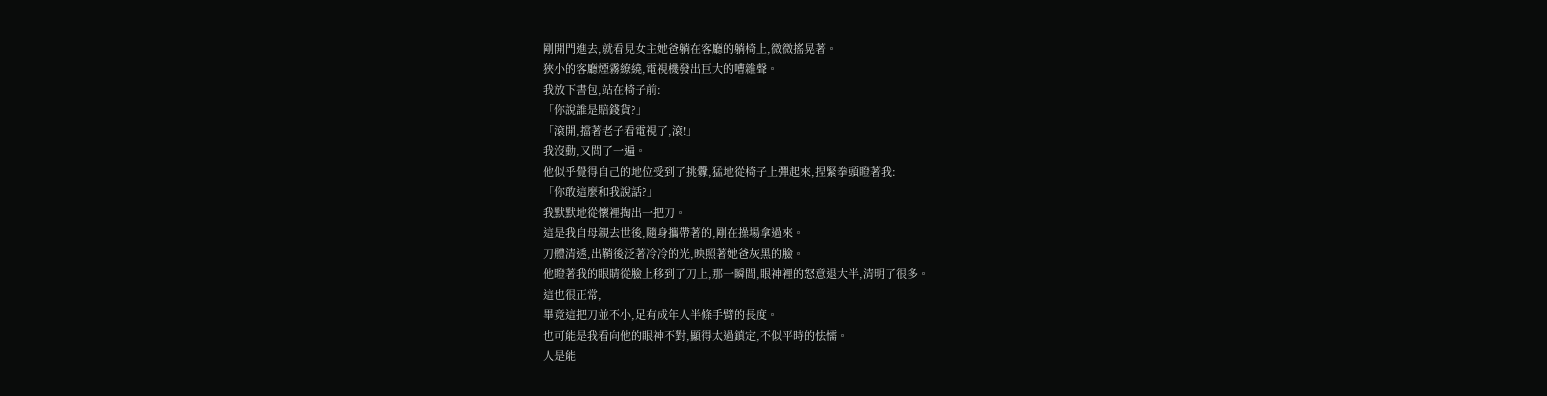剛開門進去,就看見女主她爸躺在客廳的躺椅上,微微搖晃著。
狹小的客廳煙霧繚繞,電視機發出巨大的嘈雜聲。
我放下書包,站在椅子前:
「你說誰是賠錢貨?」
「滾開,擋著老子看電視了,滾!」
我沒動,又問了一遍。
他似乎覺得自己的地位受到了挑釁,猛地從椅子上彈起來,捏緊拳頭瞪著我:
「你敢這麼和我說話?」
我默默地從懷裡掏出一把刀。
這是我自母親去世後,隨身攜帶著的,剛在操場拿過來。
刀體清透,出鞘後泛著冷冷的光,映照著她爸灰黑的臉。
他瞪著我的眼睛從臉上移到了刀上,那一瞬間,眼神裡的怒意退大半,清明了很多。
這也很正常,
畢竟這把刀並不小,足有成年人半條手臂的長度。
也可能是我看向他的眼神不對,顯得太過鎮定,不似平時的怯懦。
人是能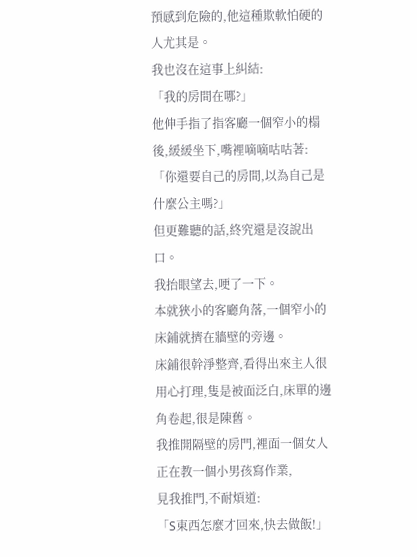預感到危險的,他這種欺軟怕硬的人尤其是。
我也沒在這事上糾結:
「我的房間在哪?」
他伸手指了指客廳一個窄小的榻後,緩緩坐下,嘴裡嘀嘀咕咕著:
「你還要自己的房間,以為自己是什麼公主嗎?」
但更難聽的話,終究還是沒說出口。
我抬眼望去,哽了一下。
本就狹小的客廳角落,一個窄小的床鋪就擠在牆壁的旁邊。
床鋪很幹淨整齊,看得出來主人很用心打理,隻是被面泛白,床單的邊角卷起,很是陳舊。
我推開隔壁的房門,裡面一個女人正在教一個小男孩寫作業,
見我推門,不耐煩道:
「S東西怎麼才回來,快去做飯!」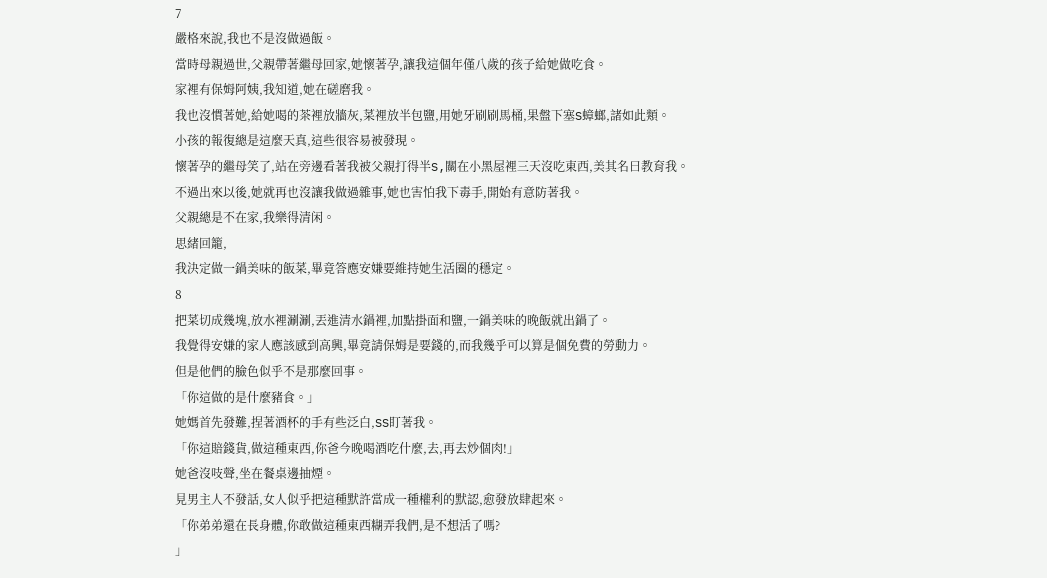7
嚴格來說,我也不是沒做過飯。
當時母親過世,父親帶著繼母回家,她懷著孕,讓我這個年僅八歲的孩子給她做吃食。
家裡有保姆阿姨,我知道,她在磋磨我。
我也沒慣著她,給她喝的茶裡放牆灰,菜裡放半包鹽,用她牙刷刷馬桶,果盤下塞S蟑螂,諸如此類。
小孩的報復總是這麼天真,這些很容易被發現。
懷著孕的繼母笑了,站在旁邊看著我被父親打得半S,關在小黑屋裡三天沒吃東西,美其名曰教育我。
不過出來以後,她就再也沒讓我做過雜事,她也害怕我下毒手,開始有意防著我。
父親總是不在家,我樂得清闲。
思緒回籠,
我決定做一鍋美味的飯菜,畢竟答應安嫌要維持她生活圈的穩定。
8
把菜切成幾塊,放水裡涮涮,丟進清水鍋裡,加點掛面和鹽,一鍋美味的晚飯就出鍋了。
我覺得安嫌的家人應該感到高興,畢竟請保姆是要錢的,而我幾乎可以算是個免費的勞動力。
但是他們的臉色似乎不是那麼回事。
「你這做的是什麼豬食。」
她媽首先發難,捏著酒杯的手有些泛白,SS盯著我。
「你這賠錢貨,做這種東西,你爸今晚喝酒吃什麼,去,再去炒個肉!」
她爸沒吱聲,坐在餐桌邊抽煙。
見男主人不發話,女人似乎把這種默許當成一種權利的默認,愈發放肆起來。
「你弟弟還在長身體,你敢做這種東西糊弄我們,是不想活了嗎?
」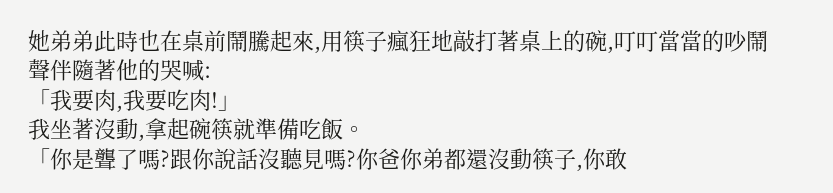她弟弟此時也在桌前鬧騰起來,用筷子瘋狂地敲打著桌上的碗,叮叮當當的吵鬧聲伴隨著他的哭喊:
「我要肉,我要吃肉!」
我坐著沒動,拿起碗筷就準備吃飯。
「你是聾了嗎?跟你說話沒聽見嗎?你爸你弟都還沒動筷子,你敢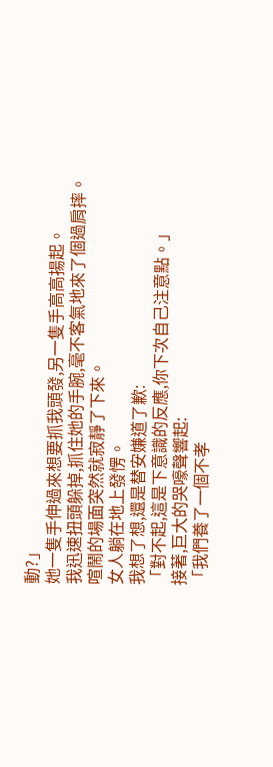動?」
她一隻手伸過來想要抓我頭發,另一隻手高高揚起。
我迅速扭頭躲掉,抓住她的手腕,毫不客氣地來了個過肩摔。
喧鬧的場面突然就寂靜了下來。
女人躺在地上發愣。
我想了想,還是替安嫌道了歉:
「對不起,這是下意識的反應,你下次自己注意點。」
接著,巨大的哭嚎聲響起:
「我們養了一個不孝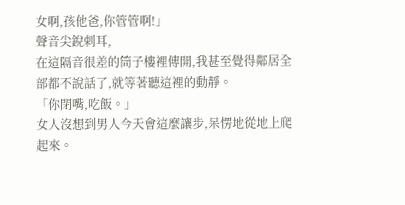女啊,孩他爸,你管管啊!」
聲音尖銳刺耳,
在這隔音很差的筒子樓裡傳開,我甚至覺得鄰居全部都不說話了,就等著聽這裡的動靜。
「你閉嘴,吃飯。」
女人沒想到男人今天會這麼讓步,呆愣地從地上爬起來。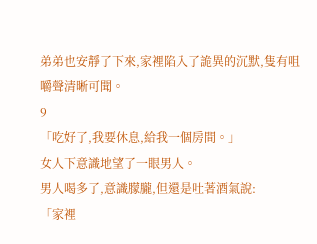弟弟也安靜了下來,家裡陷入了詭異的沉默,隻有咀嚼聲清晰可聞。
9
「吃好了,我要休息,給我一個房間。」
女人下意識地望了一眼男人。
男人喝多了,意識朦朧,但還是吐著酒氣說:
「家裡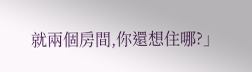就兩個房間,你還想住哪?」